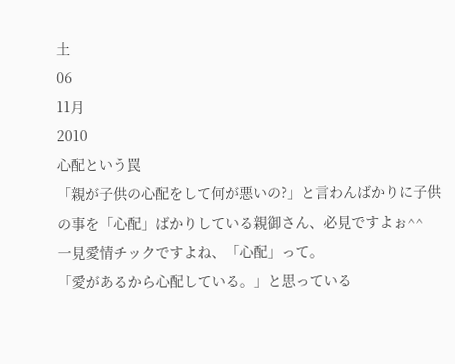土
06
11月
2010
心配という罠
「親が子供の心配をして何が悪いの?」と言わんばかりに子供の事を「心配」ばかりしている親御さん、必見ですよぉ^^
一見愛情チックですよね、「心配」って。
「愛があるから心配している。」と思っている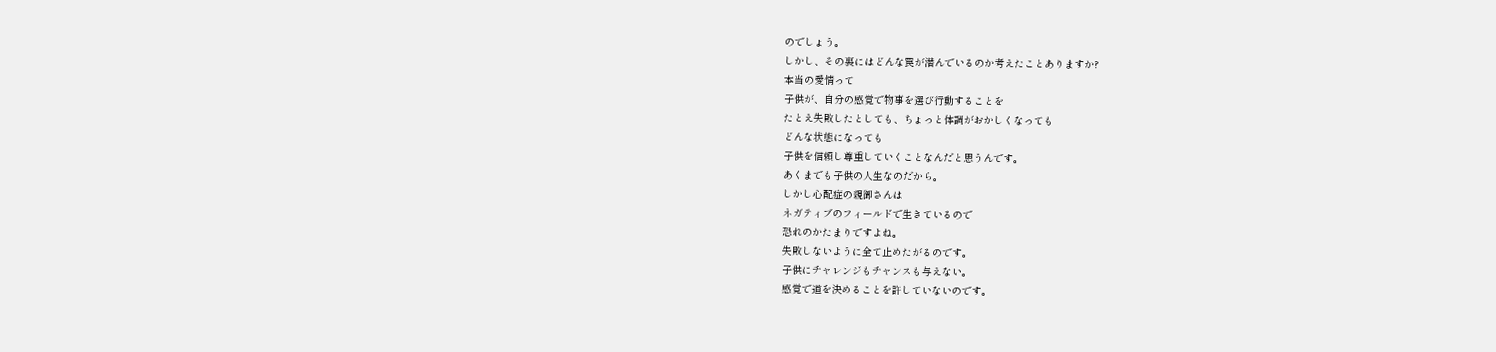のでしょう。
しかし、その裏にはどんな罠が潜んでいるのか考えたことありますか?
本当の愛情って
子供が、自分の感覚で物事を選び行動することを
たとえ失敗したとしても、ちょっと体調がおかしくなっても
どんな状態になっても
子供を信頼し尊重していくことなんだと思うんです。
あくまでも子供の人生なのだから。
しかし心配症の親御さんは
ネガティブのフィールドで生きているので
恐れのかたまりですよね。
失敗しないように全て止めたがるのです。
子供にチャレンジもチャンスも与えない。
感覚で道を決めることを許していないのです。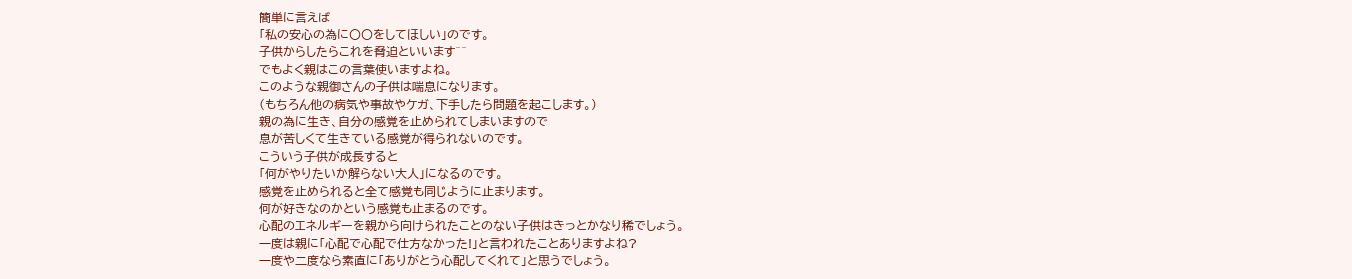簡単に言えば
「私の安心の為に〇〇をしてほしい」のです。
子供からしたらこれを脅迫といいます^^
でもよく親はこの言葉使いますよね。
このような親御さんの子供は喘息になります。
(もちろん他の病気や事故やケガ、下手したら問題を起こします。)
親の為に生き、自分の感覚を止められてしまいますので
息が苦しくて生きている感覚が得られないのです。
こういう子供が成長すると
「何がやりたいか解らない大人」になるのです。
感覚を止められると全て感覚も同じように止まります。
何が好きなのかという感覚も止まるのです。
心配のエネルギーを親から向けられたことのない子供はきっとかなり稀でしょう。
一度は親に「心配で心配で仕方なかった!」と言われたことありますよね?
一度や二度なら素直に「ありがとう心配してくれて」と思うでしょう。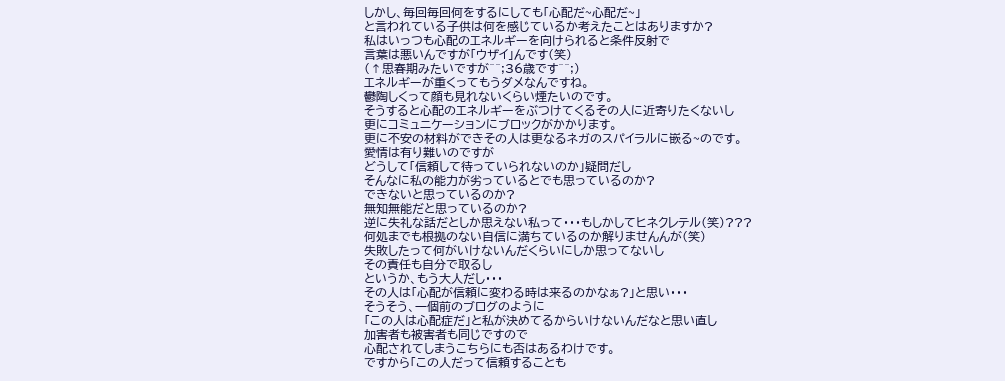しかし、毎回毎回何をするにしても「心配だ~心配だ~」
と言われている子供は何を感じているか考えたことはありますか?
私はいっつも心配のエネルギーを向けられると条件反射で
言葉は悪いんですが「ウザイ」んです(笑)
(↑思春期みたいですが^^;36歳です^^;)
エネルギーが重くってもうダメなんですね。
鬱陶しくって顔も見れないくらい煙たいのです。
そうすると心配のエネルギーをぶつけてくるその人に近寄りたくないし
更にコミュニケーションにブロックがかかります。
更に不安の材料ができその人は更なるネガのスパイラルに嵌る~のです。
愛情は有り難いのですが
どうして「信頼して待っていられないのか」疑問だし
そんなに私の能力が劣っているとでも思っているのか?
できないと思っているのか?
無知無能だと思っているのか?
逆に失礼な話だとしか思えない私って・・・もしかしてヒネクレテル(笑)???
何処までも根拠のない自信に満ちているのか解りませんんが(笑)
失敗したって何がいけないんだくらいにしか思ってないし
その責任も自分で取るし
というか、もう大人だし・・・
その人は「心配が信頼に変わる時は来るのかなぁ?」と思い・・・
そうそう、一個前のブログのように
「この人は心配症だ」と私が決めてるからいけないんだなと思い直し
加害者も被害者も同じですので
心配されてしまうこちらにも否はあるわけです。
ですから「この人だって信頼することも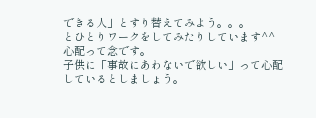できる人」とすり替えてみよう。。。
とひとりワークをしてみたりしています^^
心配って念です。
子供に「事故にあわないで欲しい」って心配しているとしましょう。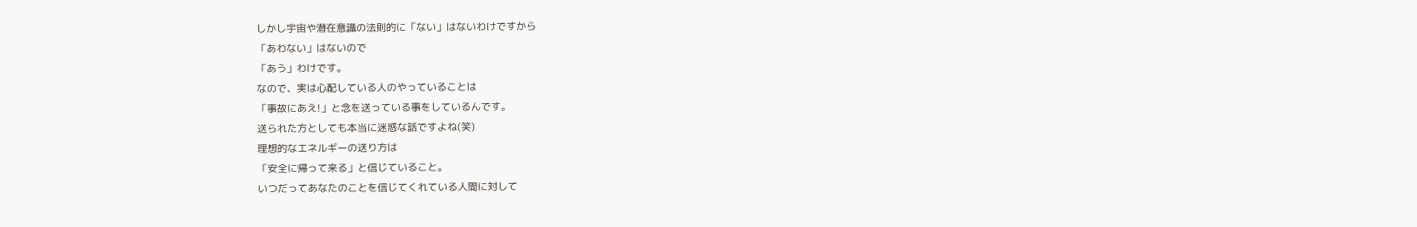しかし宇宙や潜在意識の法則的に「ない」はないわけですから
「あわない」はないので
「あう」わけです。
なので、実は心配している人のやっていることは
「事故にあえ!」と念を送っている事をしているんです。
送られた方としても本当に迷惑な話ですよね(笑)
理想的なエネルギーの送り方は
「安全に帰って来る」と信じていること。
いつだってあなたのことを信じてくれている人間に対して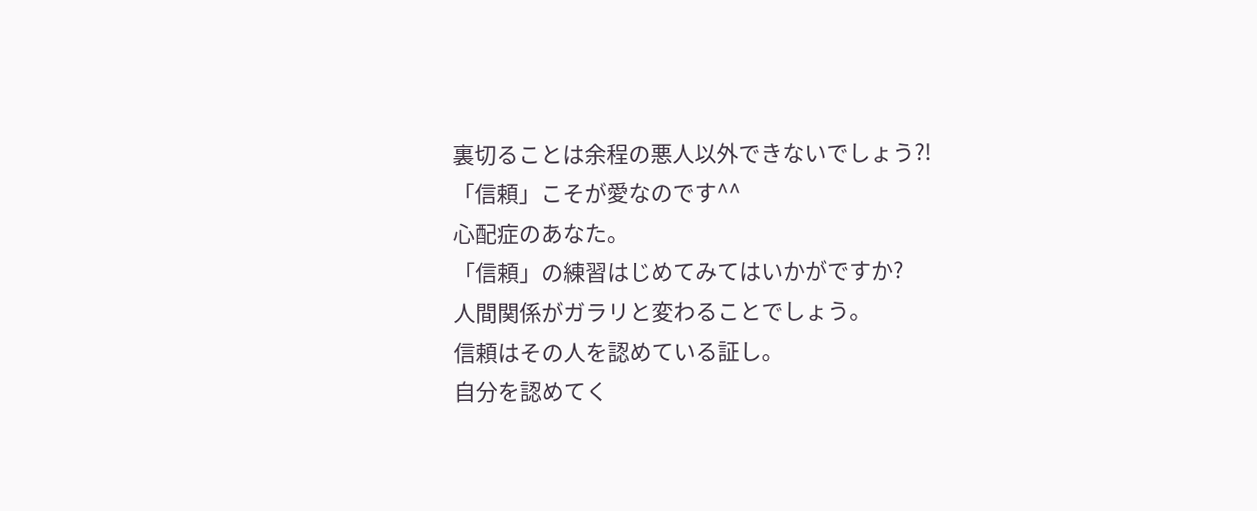裏切ることは余程の悪人以外できないでしょう?!
「信頼」こそが愛なのです^^
心配症のあなた。
「信頼」の練習はじめてみてはいかがですか?
人間関係がガラリと変わることでしょう。
信頼はその人を認めている証し。
自分を認めてく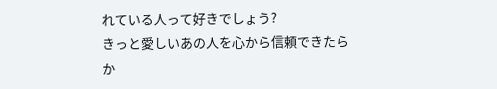れている人って好きでしょう?
きっと愛しいあの人を心から信頼できたら
か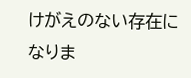けがえのない存在になりま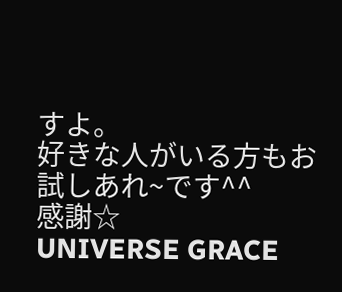すよ。
好きな人がいる方もお試しあれ~です^^
感謝☆
UNIVERSE GRACE